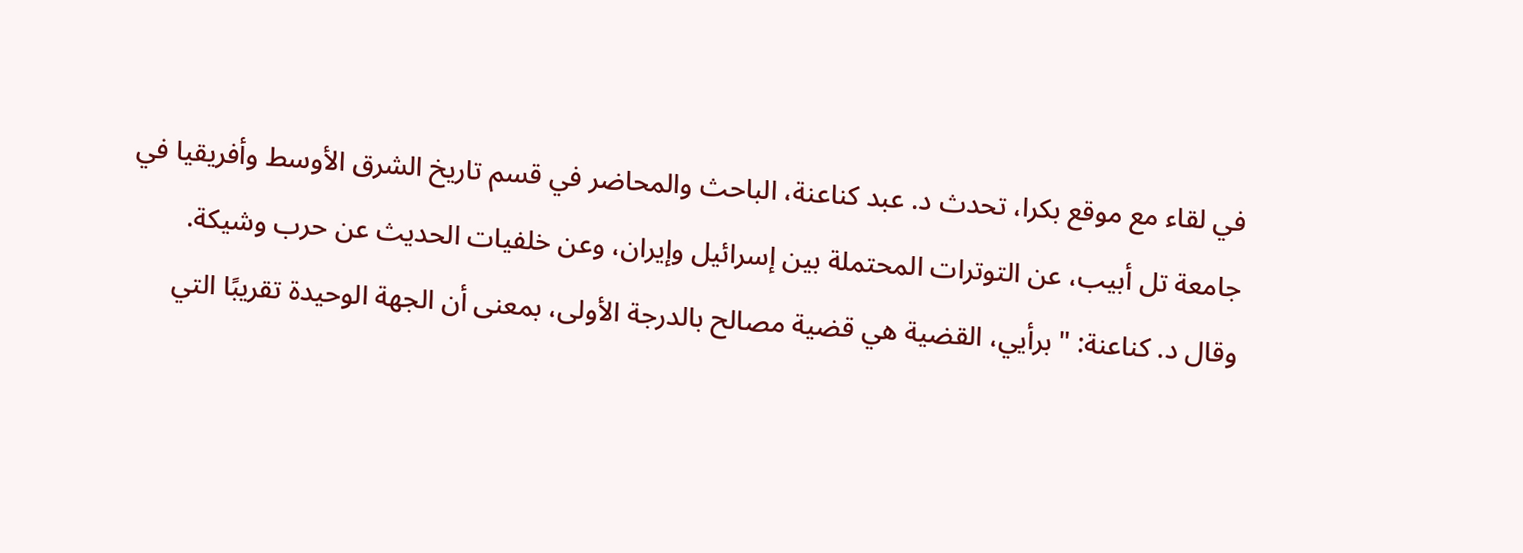في لقاء مع موقع بكرا، تحدث د. عبد كناعنة، الباحث والمحاضر في قسم تاريخ الشرق الأوسط وأفريقيا في جامعة تل أبيب، عن التوترات المحتملة بين إسرائيل وإيران، وعن خلفيات الحديث عن حرب وشيكة.
وقال د. كناعنة: "برأيي، القضية هي قضية مصالح بالدرجة الأولى، بمعنى أن الجهة الوحيدة تقريبًا التي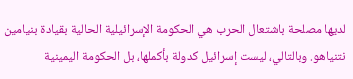لديها مصلحة باشتعال الحرب هي الحكومة الإسرائيلية الحالية بقيادة بنيامين نتنياهو. وبالتالي، ليست إسرائيل كدولة بأكملها، بل الحكومة اليمينية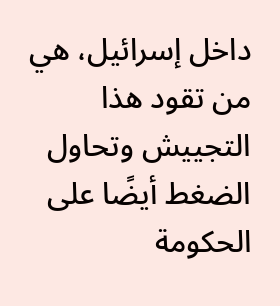داخل إسرائيل، هي من تقود هذا التجييش وتحاول الضغط أيضًا على الحكومة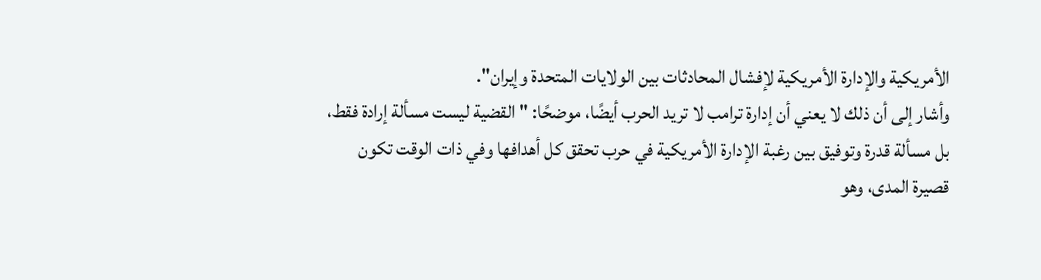الأمريكية والإدارة الأمريكية لإفشال المحادثات بين الولايات المتحدة وإيران".
وأشار إلى أن ذلك لا يعني أن إدارة ترامب لا تريد الحرب أيضًا، موضحًا: "القضية ليست مسألة إرادة فقط، بل مسألة قدرة وتوفيق بين رغبة الإدارة الأمريكية في حرب تحقق كل أهدافها وفي ذات الوقت تكون قصيرة المدى، وهو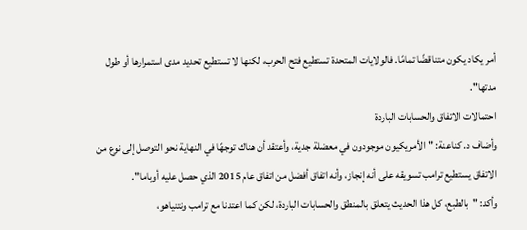أمر يكاد يكون متناقضًا تمامًا. فالولايات المتحدة تستطيع فتح الحرب، لكنها لا تستطيع تحديد مدى استمرارها أو طول مدتها".
احتمالات الاتفاق والحسابات الباردة
وأضاف د. كناعنة: "الأمريكيون موجودون في معضلة جدية، وأعتقد أن هناك توجهًا في النهاية نحو التوصل إلى نوع من الاتفاق يستطيع ترامب تسويقه على أنه إنجاز، وأنه اتفاق أفضل من اتفاق عام 2015 الذي حصل عليه أوباما".
وأكد: "بالطبع، كل هذا الحديث يتعلق بالمنطق والحسابات الباردة، لكن كما اعتدنا مع ترامب ونتنياهو،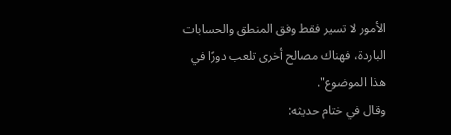الأمور لا تسير فقط وفق المنطق والحسابات الباردة، فهناك مصالح أخرى تلعب دورًا في هذا الموضوع".
وقال في ختام حديثه: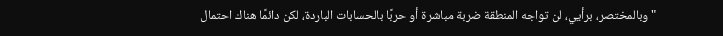"وبالمختصر، برأيي، لن تواجه المنطقة ضربة مباشرة أو حربًا بالحسابات الباردة، لكن دائمًا هناك احتمال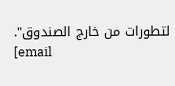لتطورات من خارج الصندوق".
[email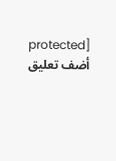protected]
أضف تعليق